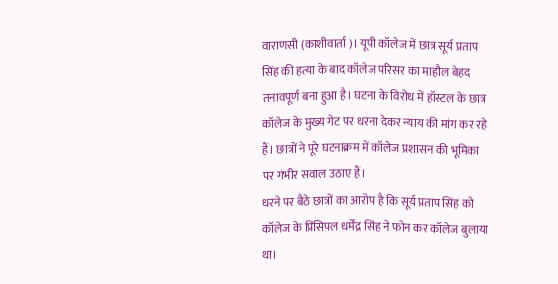वाराणसी (काशीवार्ता )। यूपी कॉलेज में छात्र सूर्य प्रताप सिंह की हत्या के बाद कॉलेज परिसर का माहौल बेहद तनावपूर्ण बना हुआ है। घटना के विरोध में हॉस्टल के छात्र कॉलेज के मुख्य गेट पर धरना देकर न्याय की मांग कर रहे हैं। छात्रों ने पूरे घटनाक्रम में कॉलेज प्रशासन की भूमिका पर गंभीर सवाल उठाए हैं।
धरने पर बैठे छात्रों का आरोप है कि सूर्य प्रताप सिंह को कॉलेज के प्रिंसिपल धर्मेंद्र सिंह ने फोन कर कॉलेज बुलाया था।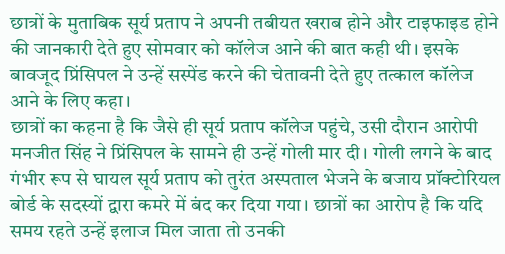छात्रों के मुताबिक सूर्य प्रताप ने अपनी तबीयत खराब होने और टाइफाइड होने की जानकारी देते हुए सोमवार को कॉलेज आने की बात कही थी। इसके बावजूद प्रिंसिपल ने उन्हें सस्पेंड करने की चेतावनी देते हुए तत्काल कॉलेज आने के लिए कहा।
छात्रों का कहना है कि जैसे ही सूर्य प्रताप कॉलेज पहुंचे, उसी दौरान आरोपी मनजीत सिंह ने प्रिंसिपल के सामने ही उन्हें गोली मार दी। गोली लगने के बाद गंभीर रूप से घायल सूर्य प्रताप को तुरंत अस्पताल भेजने के बजाय प्रॉक्टोरियल बोर्ड के सदस्यों द्वारा कमरे में बंद कर दिया गया। छात्रों का आरोप है कि यदि समय रहते उन्हें इलाज मिल जाता तो उनकी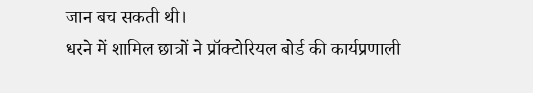जान बच सकती थी।
धरने में शामिल छात्रों ने प्रॉक्टोरियल बोर्ड की कार्यप्रणाली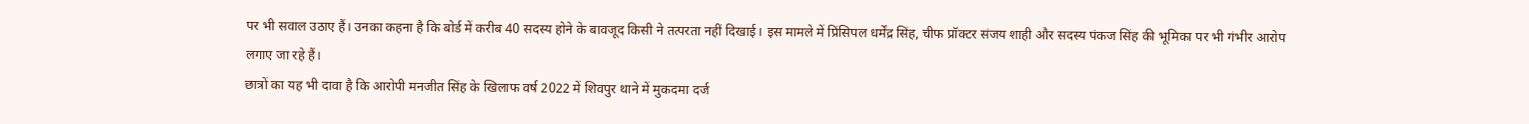पर भी सवाल उठाए हैं। उनका कहना है कि बोर्ड में करीब 40 सदस्य होने के बावजूद किसी ने तत्परता नहीं दिखाई। इस मामले में प्रिंसिपल धर्मेंद्र सिंह, चीफ प्रॉक्टर संजय शाही और सदस्य पंकज सिंह की भूमिका पर भी गंभीर आरोप लगाए जा रहे हैं।
छात्रों का यह भी दावा है कि आरोपी मनजीत सिंह के खिलाफ वर्ष 2022 में शिवपुर थाने में मुकदमा दर्ज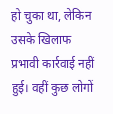हो चुका था, लेकिन उसके खिलाफ प्रभावी कार्रवाई नहीं हुई। वहीं कुछ लोगों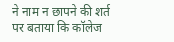ने नाम न छापने की शर्त पर बताया कि कॉलेज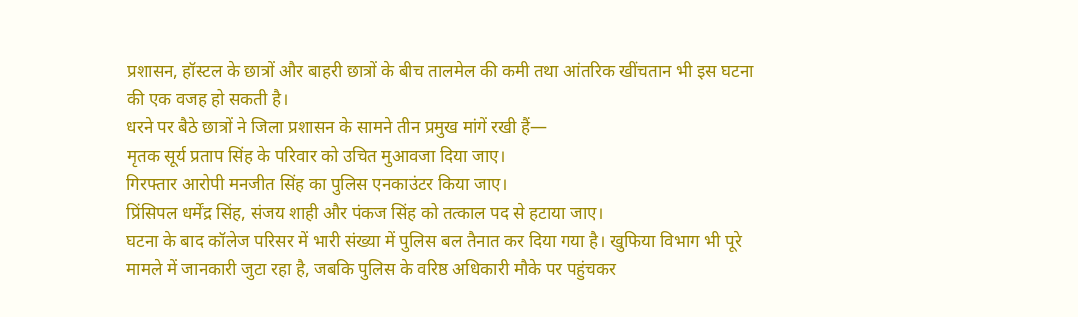प्रशासन, हॉस्टल के छात्रों और बाहरी छात्रों के बीच तालमेल की कमी तथा आंतरिक खींचतान भी इस घटना की एक वजह हो सकती है।
धरने पर बैठे छात्रों ने जिला प्रशासन के सामने तीन प्रमुख मांगें रखी हैं—
मृतक सूर्य प्रताप सिंह के परिवार को उचित मुआवजा दिया जाए।
गिरफ्तार आरोपी मनजीत सिंह का पुलिस एनकाउंटर किया जाए।
प्रिंसिपल धर्मेंद्र सिंह, संजय शाही और पंकज सिंह को तत्काल पद से हटाया जाए।
घटना के बाद कॉलेज परिसर में भारी संख्या में पुलिस बल तैनात कर दिया गया है। खुफिया विभाग भी पूरे मामले में जानकारी जुटा रहा है, जबकि पुलिस के वरिष्ठ अधिकारी मौके पर पहुंचकर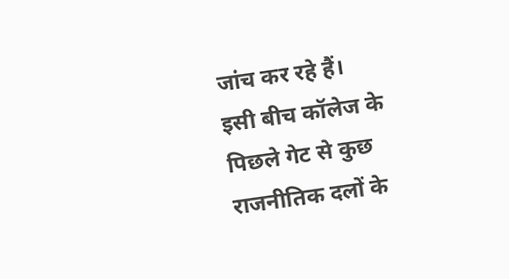जांच कर रहे हैं।
इसी बीच कॉलेज के पिछले गेट से कुछ राजनीतिक दलों के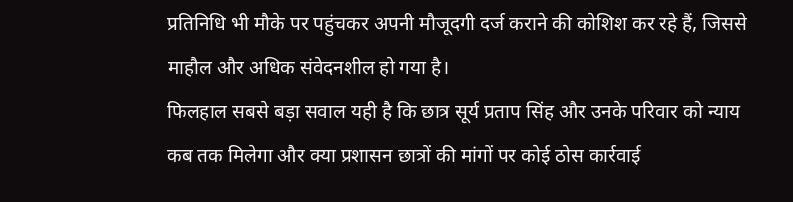प्रतिनिधि भी मौके पर पहुंचकर अपनी मौजूदगी दर्ज कराने की कोशिश कर रहे हैं, जिससे माहौल और अधिक संवेदनशील हो गया है।
फिलहाल सबसे बड़ा सवाल यही है कि छात्र सूर्य प्रताप सिंह और उनके परिवार को न्याय कब तक मिलेगा और क्या प्रशासन छात्रों की मांगों पर कोई ठोस कार्रवाई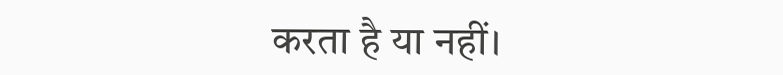करता है या नहीं।